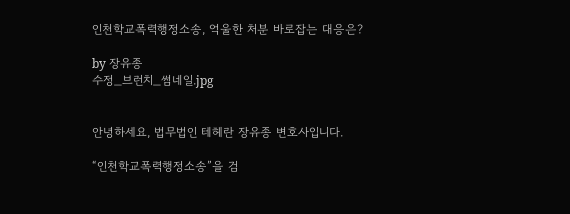인천학교폭력행정소송, 억울한 처분 바로잡는 대응은?

by 장유종
수정_브런치_썸네일.jpg


안녕하세요, 법무법인 테헤란 장유종 변호사입니다.

“인천학교폭력행정소송”을 검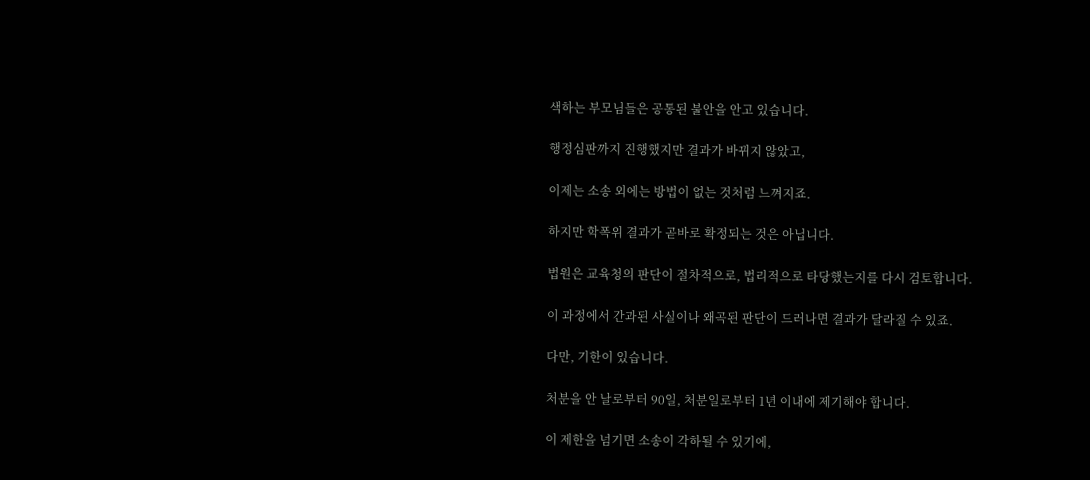색하는 부모님들은 공통된 불안을 안고 있습니다.

행정심판까지 진행했지만 결과가 바뀌지 않았고,

이제는 소송 외에는 방법이 없는 것처럼 느껴지죠.

하지만 학폭위 결과가 곧바로 확정되는 것은 아닙니다.

법원은 교육청의 판단이 절차적으로, 법리적으로 타당했는지를 다시 검토합니다.

이 과정에서 간과된 사실이나 왜곡된 판단이 드러나면 결과가 달라질 수 있죠.

다만, 기한이 있습니다.

처분을 안 날로부터 90일, 처분일로부터 1년 이내에 제기해야 합니다.

이 제한을 넘기면 소송이 각하될 수 있기에,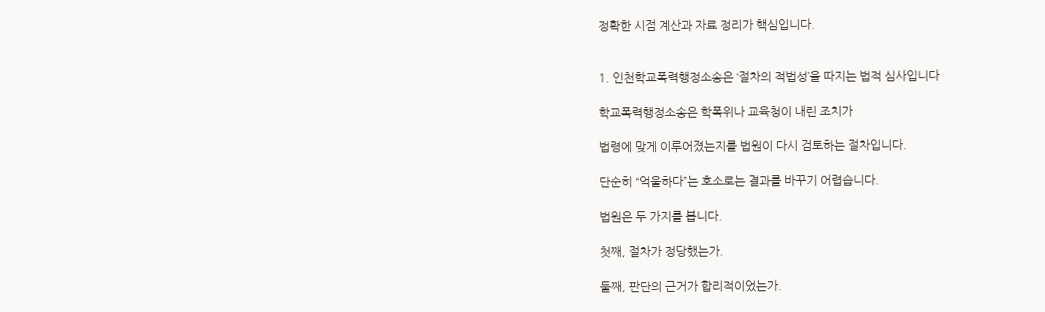정확한 시점 계산과 자료 정리가 핵심입니다.


1. 인천학교폭력행정소송은 ‘절차의 적법성’을 따지는 법적 심사입니다

학교폭력행정소송은 학폭위나 교육청이 내린 조치가

법령에 맞게 이루어졌는지를 법원이 다시 검토하는 절차입니다.

단순히 “억울하다”는 호소로는 결과를 바꾸기 어렵습니다.

법원은 두 가지를 봅니다.

첫째, 절차가 정당했는가.

둘째, 판단의 근거가 합리적이었는가.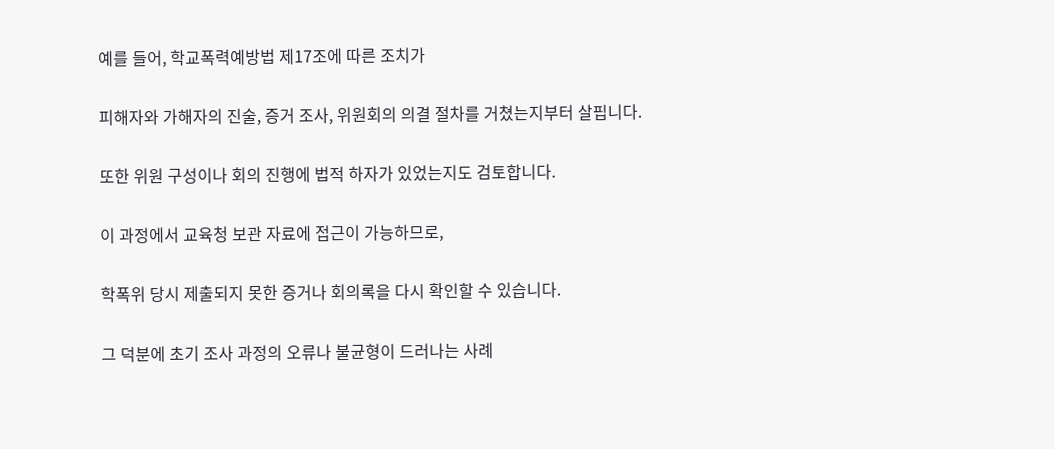예를 들어, 학교폭력예방법 제17조에 따른 조치가

피해자와 가해자의 진술, 증거 조사, 위원회의 의결 절차를 거쳤는지부터 살핍니다.

또한 위원 구성이나 회의 진행에 법적 하자가 있었는지도 검토합니다.

이 과정에서 교육청 보관 자료에 접근이 가능하므로,

학폭위 당시 제출되지 못한 증거나 회의록을 다시 확인할 수 있습니다.

그 덕분에 초기 조사 과정의 오류나 불균형이 드러나는 사례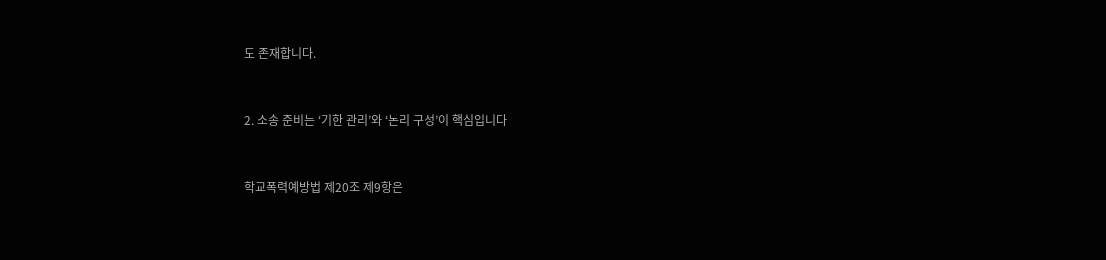도 존재합니다.


2. 소송 준비는 ‘기한 관리’와 ‘논리 구성’이 핵심입니다


학교폭력예방법 제20조 제9항은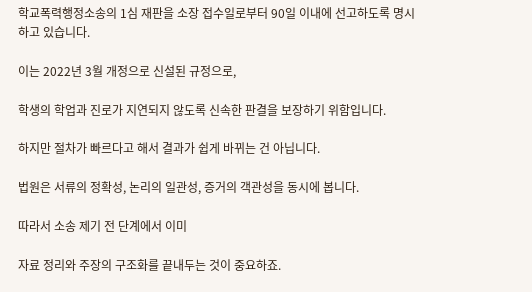학교폭력행정소송의 1심 재판을 소장 접수일로부터 90일 이내에 선고하도록 명시하고 있습니다.

이는 2022년 3월 개정으로 신설된 규정으로,

학생의 학업과 진로가 지연되지 않도록 신속한 판결을 보장하기 위함입니다.

하지만 절차가 빠르다고 해서 결과가 쉽게 바뀌는 건 아닙니다.

법원은 서류의 정확성, 논리의 일관성, 증거의 객관성을 동시에 봅니다.

따라서 소송 제기 전 단계에서 이미

자료 정리와 주장의 구조화를 끝내두는 것이 중요하죠.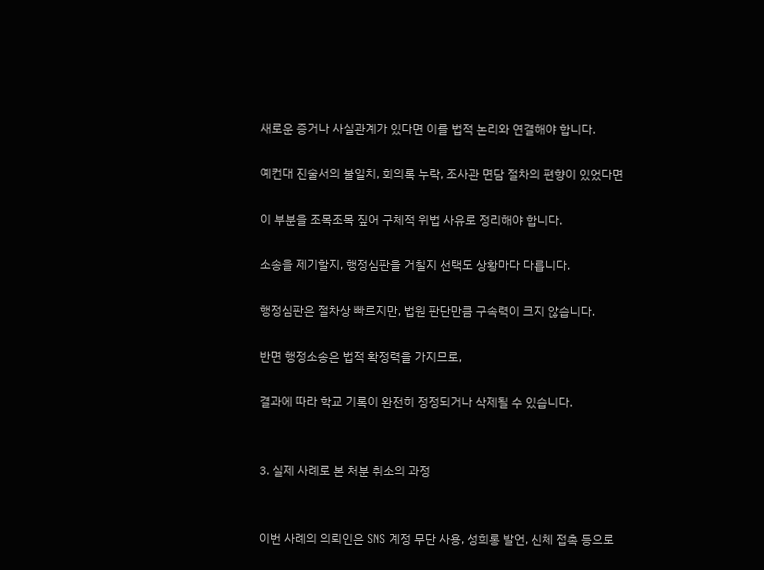새로운 증거나 사실관계가 있다면 이를 법적 논리와 연결해야 합니다.

예컨대 진술서의 불일치, 회의록 누락, 조사관 면담 절차의 편향이 있었다면

이 부분을 조목조목 짚어 구체적 위법 사유로 정리해야 합니다.

소송을 제기할지, 행정심판을 거칠지 선택도 상황마다 다릅니다.

행정심판은 절차상 빠르지만, 법원 판단만큼 구속력이 크지 않습니다.

반면 행정소송은 법적 확정력을 가지므로,

결과에 따라 학교 기록이 완전히 정정되거나 삭제될 수 있습니다.


3. 실제 사례로 본 처분 취소의 과정


이번 사례의 의뢰인은 SNS 계정 무단 사용, 성희롱 발언, 신체 접촉 등으로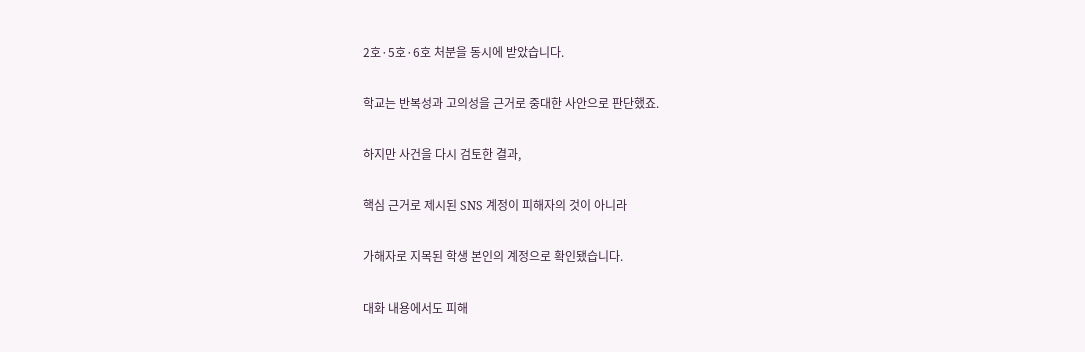2호·5호·6호 처분을 동시에 받았습니다.

학교는 반복성과 고의성을 근거로 중대한 사안으로 판단했죠.

하지만 사건을 다시 검토한 결과,

핵심 근거로 제시된 SNS 계정이 피해자의 것이 아니라

가해자로 지목된 학생 본인의 계정으로 확인됐습니다.

대화 내용에서도 피해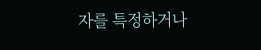자를 특정하거나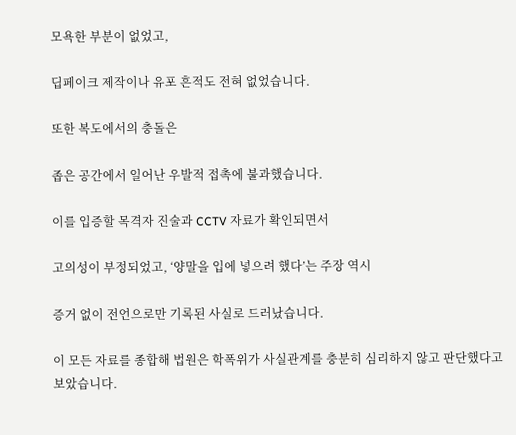모욕한 부분이 없었고,

딥페이크 제작이나 유포 흔적도 전혀 없었습니다.

또한 복도에서의 충돌은

좁은 공간에서 일어난 우발적 접촉에 불과했습니다.

이를 입증할 목격자 진술과 CCTV 자료가 확인되면서

고의성이 부정되었고, ‘양말을 입에 넣으려 했다’는 주장 역시

증거 없이 전언으로만 기록된 사실로 드러났습니다.

이 모든 자료를 종합해 법원은 학폭위가 사실관계를 충분히 심리하지 않고 판단했다고 보았습니다.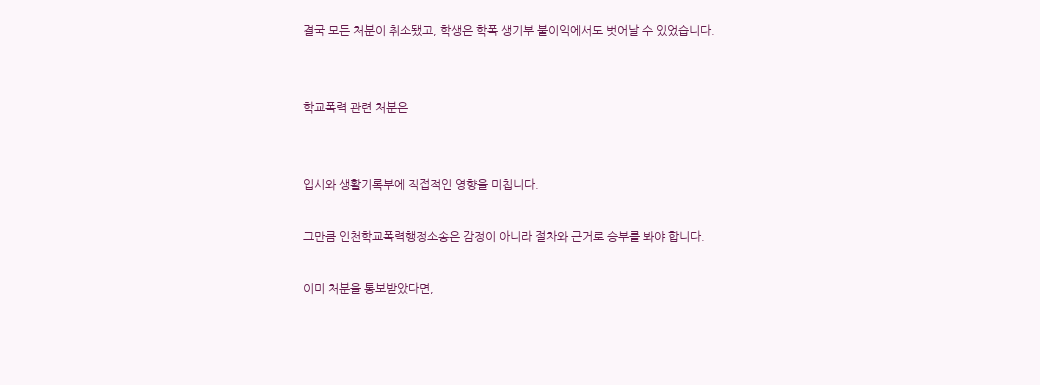결국 모든 처분이 취소됐고, 학생은 학폭 생기부 불이익에서도 벗어날 수 있었습니다.


학교폭력 관련 처분은


입시와 생활기록부에 직접적인 영향을 미칩니다.

그만큼 인천학교폭력행정소송은 감정이 아니라 절차와 근거로 승부를 봐야 합니다.

이미 처분을 통보받았다면,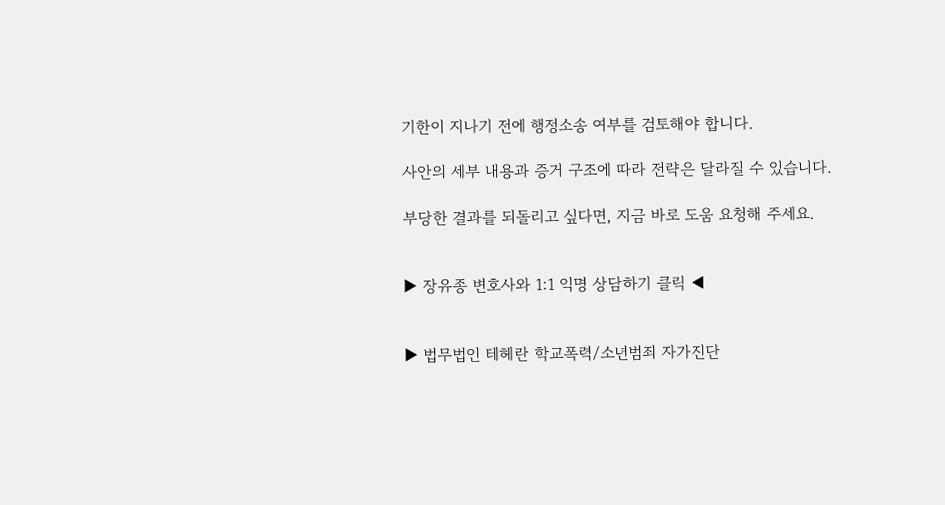기한이 지나기 전에 행정소송 여부를 검토해야 합니다.

사안의 세부 내용과 증거 구조에 따라 전략은 달라질 수 있습니다.

부당한 결과를 되돌리고 싶다면, 지금 바로 도움 요청해 주세요.


▶ 장유종 변호사와 1:1 익명 상담하기 클릭 ◀


▶ 법무법인 테헤란 학교폭력/소년범죄 자가진단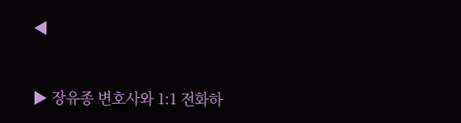◀


▶ 장유종 변호사와 1:1 전화하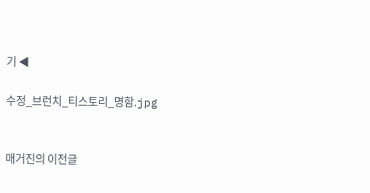기 ◀

수정_브런치_티스토리_명함.jpg


매거진의 이전글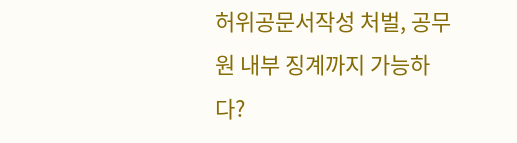허위공문서작성 처벌, 공무원 내부 징계까지 가능하다?